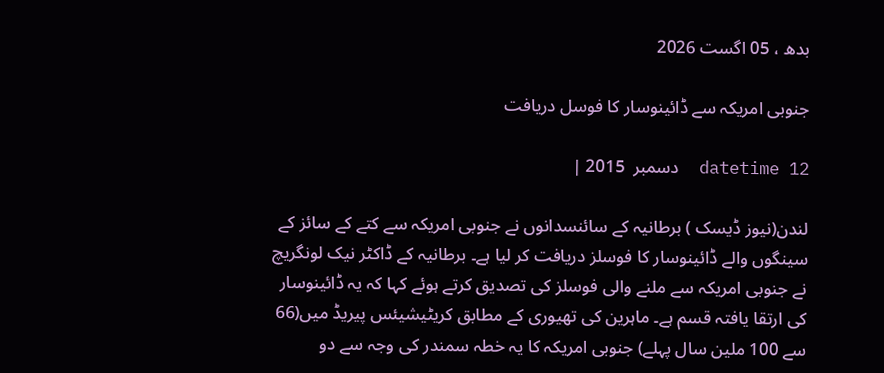بدھ ، 05 اگست 2026

جنوبی امریکہ سے ڈائینوسار کا فوسل دریافت

datetime 12  دسمبر  2015 |

لندن(نیوز ڈیسک ) برطانیہ کے سائنسدانوں نے جنوبی امریکہ سے کتے کے سائز کے سینگوں والے ڈائینوسار کا فوسلز دریافت کر لیا ہے۔ برطانیہ کے ڈاکٹر نیک لونگریچ نے جنوبی امریکہ سے ملنے والی فوسلز کی تصدیق کرتے ہوئے کہا کہ یہ ڈائینوسار کی ارتقا یافتہ قسم ہے۔ ماہرین کی تھیوری کے مطابق کریٹیشیئس پیریڈ میں(66 سے 100 ملین سال پہلے) جنوبی امریکہ کا یہ خطہ سمندر کی وجہ سے دو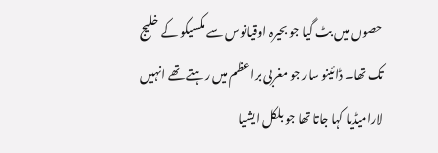حصوں میں بٹ گیا جو بحیرہ اوقیانوس سے مکسیکو کے خلیج تک تھا۔ ڈائینو سار جو مغربی براعظم میں رہتے تھے انہیں لارامیڈیا کہا جاتا تھا جو بلکل ایشیا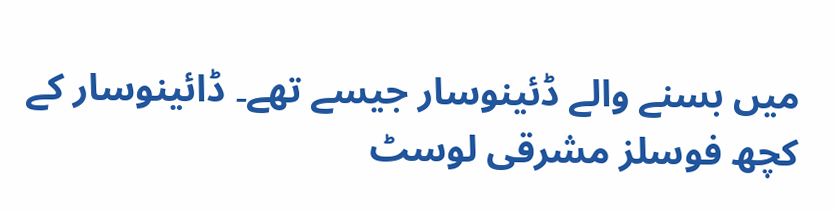میں بسنے والے ڈئینوسار جیسے تھے۔ ڈائینوسار کے کچھ فوسلز مشرقی لوسٹ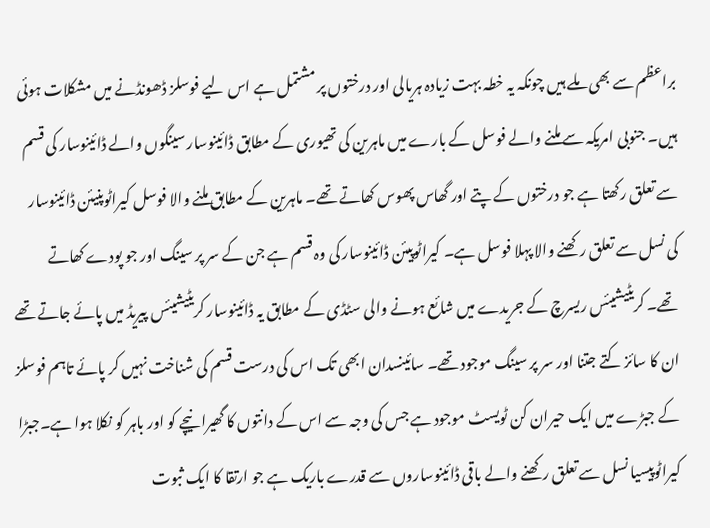براعظم سے بھی ملے ہیں چونکہ یہ خطہ بہت زیادہ ہریالی اور درختوں پر مشتمل ہے اس لیے فوسلز ڈھونڈنے میں مشکلات ہوئی ہیں۔ جنوبی امریکہ سے ملنے والے فوسل کے بارے میں ماہرین کی تھیوری کے مطابق ڈائینوسار سینگوں والے ڈائینوسار کی قسم سے تعلق رکھتا ہے جو درختوں کے پتے اور گھاس پھوس کھاتے تھے۔ ماہرین کے مطابق ملنے والا فوسل کیراٹوپنیئن ڈائینوسار کی نسل سے تعلق رکھنے والا پہلا فوسل ہے۔ کیراٹوپیئن ڈائینوسار کی وہ قسم ہے جن کے سر پر سینگ اور جو پودے کھاتے تھے۔ کریٹیشیئس ریسرچ کے جریدے میں شائع ہونے والی سٹڈی کے مطابق یہ ڈائینوسار کریٹیشیئس پیریڈ میں پائے جاتے تھے ان کا سائز کتے جتنا اور سر پر سینگ موجود تھے۔ سائینسدان ابھی تک اس کی درست قسم کی شناخت نہیں کر پائے تاہم فوسلز کے جبڑے میں ایک حیران کن ٹویسٹ موجود ہے جس کی وجہ سے اس کے دانتوں کا گھیرا نیچے کو اور باہر کو نکلا ہوا ہے۔جبڑا کیراٹوپیسیا نسل سے تعلق رکھنے والے باقی ڈائینوساروں سے قدرے باریک ہے جو ارتقا کا ایک ثبوت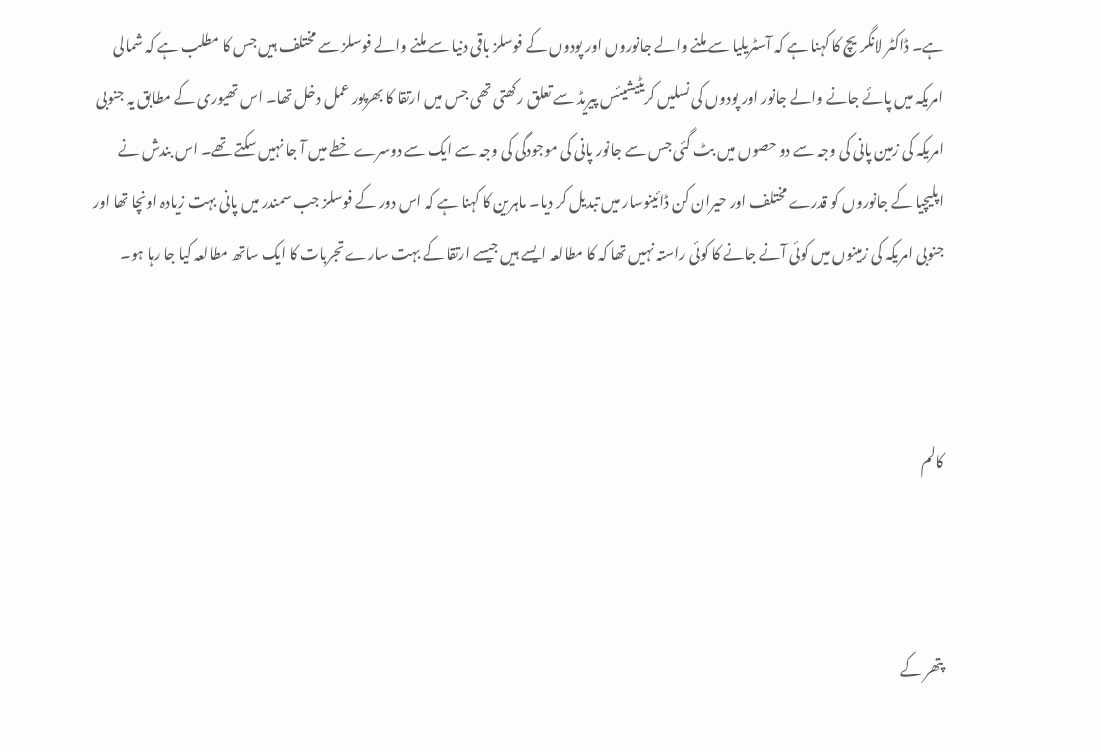ہے۔ ڈاکٹر لانگریچ کا کہنا ہے کہ آسٹریلیا سے ملنے والے جانوروں اور پودوں کے فوسلز باقی دنیا سے ملنے والے فوسلز سے مختلف ہیں جس کا مطلب ہے کہ شمالی امریکہ میں پائے جانے والے جانور اور پودوں کی نسلیں کریٹیشیئس پیریڈ سے تعلق رکھتی تھی جس میں ارتقا کا بھرپور عمل دخل تھا۔ اس تھیوری کے مطابق یہ جنوبی امریکہ کی زمین پانی کی وجہ سے دو حصوں میں بٹ گئی جس سے جانور پانی کی موجودگی کی وجہ سے ایک سے دوسرے خطے میں آ جا نہیں سکتے تھے۔ اس بندش نے اپلیچیا کے جانوروں کو قدرے مختلف اور حیران کن ڈائینوسار میں تبدیل کر دیا۔ ماہرین کا کہنا ہے کہ اس دور کے فوسلز جب سمندر میں پانی بہت زیادہ اونچا تھا اور جنوبی امریکہ کی زمینوں میں کوئی آنے جانے کا کوئی راستہ نہیں تھا کہ کا مطالعہ ایسے ہیں جیسے ارتقا کے بہت سارے تجربات کا ایک ساتھ مطالعہ کیا جا رہا ہو۔



کالم



پتھر کے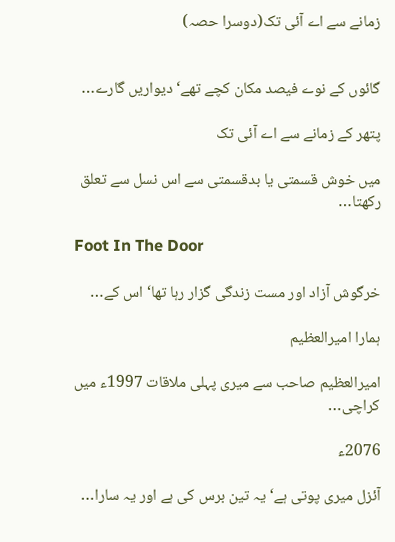زمانے سے اے آئی تک(دوسرا حصہ)


گائوں کے نوے فیصد مکان کچے تھے‘ دیواریں گارے…

پتھر کے زمانے سے اے آئی تک

میں خوش قسمتی یا بدقسمتی سے اس نسل سے تعلق رکھتا…

Foot In The Door

خرگوش آزاد اور مست زندگی گزار رہا تھا‘ اس کے…

ہمارا امیرالعظیم

امیرالعظیم صاحب سے میری پہلی ملاقات 1997ء میں کراچی…

2076ء

آئزل میری پوتی ہے‘ یہ تین برس کی ہے اور یہ سارا…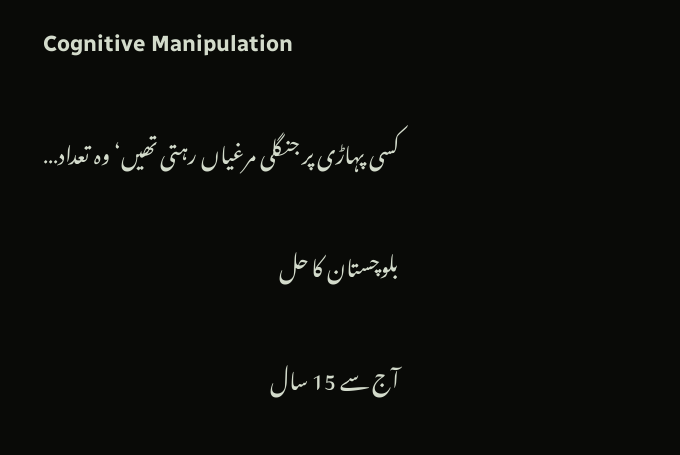Cognitive Manipulation

کسی پہاڑی پر جنگلی مرغیاں رہتی تھیں‘ وہ تعداد…

بلوچستان کا حل

آج سے 15 سال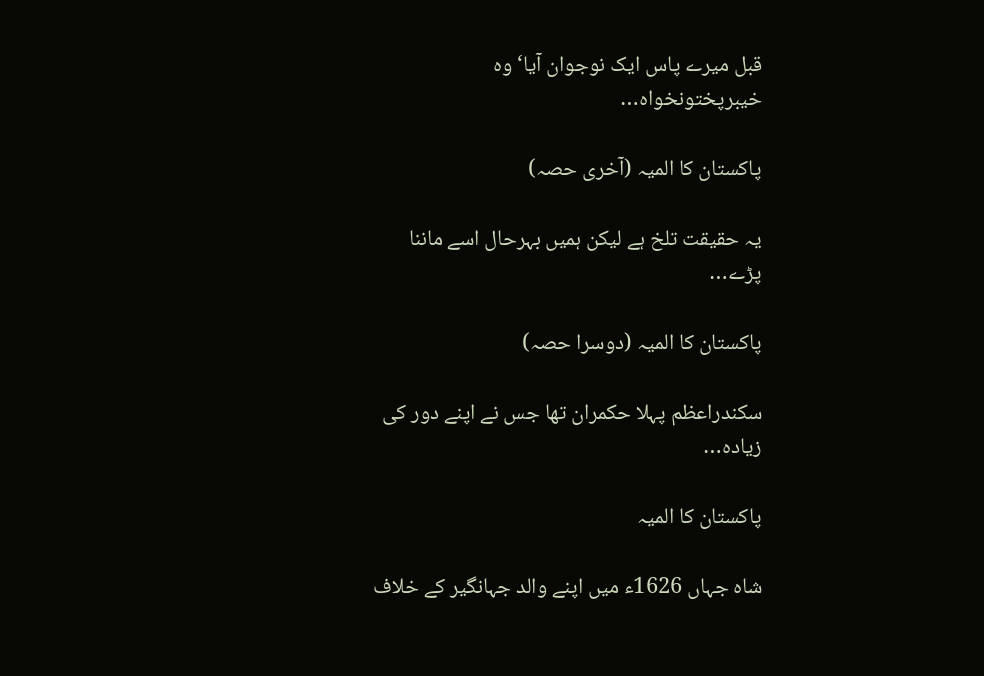قبل میرے پاس ایک نوجوان آیا‘ وہ خیبرپختونخواہ…

پاکستان کا المیہ (آخری حصہ)

یہ حقیقت تلخ ہے لیکن ہمیں بہرحال اسے ماننا پڑے…

پاکستان کا المیہ (دوسرا حصہ)

سکندراعظم پہلا حکمران تھا جس نے اپنے دور کی زیادہ…

پاکستان کا المیہ

شاہ جہاں 1626ء میں اپنے والد جہانگیر کے خلاف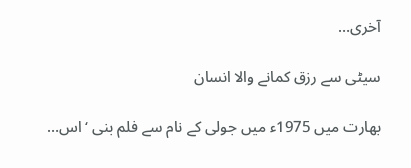آخری…

سیٹی سے رزق کمانے والا انسان

بھارت میں 1975ء میں جولی کے نام سے فلم بنی ‘ اس…